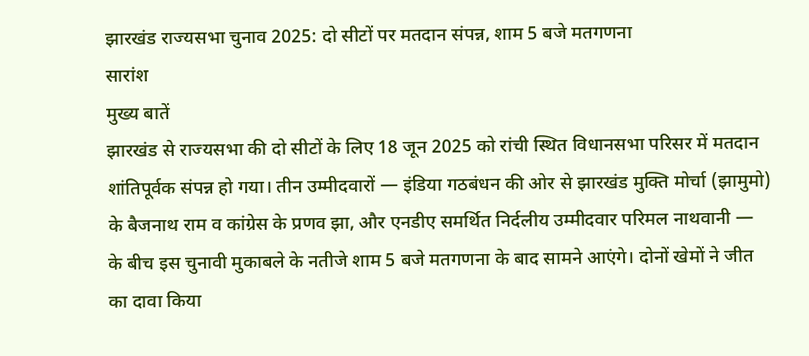झारखंड राज्यसभा चुनाव 2025: दो सीटों पर मतदान संपन्न, शाम 5 बजे मतगणना
सारांश
मुख्य बातें
झारखंड से राज्यसभा की दो सीटों के लिए 18 जून 2025 को रांची स्थित विधानसभा परिसर में मतदान शांतिपूर्वक संपन्न हो गया। तीन उम्मीदवारों — इंडिया गठबंधन की ओर से झारखंड मुक्ति मोर्चा (झामुमो) के बैजनाथ राम व कांग्रेस के प्रणव झा, और एनडीए समर्थित निर्दलीय उम्मीदवार परिमल नाथवानी — के बीच इस चुनावी मुकाबले के नतीजे शाम 5 बजे मतगणना के बाद सामने आएंगे। दोनों खेमों ने जीत का दावा किया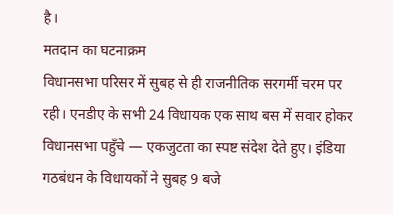है।
मतदान का घटनाक्रम
विधानसभा परिसर में सुबह से ही राजनीतिक सरगर्मी चरम पर रही। एनडीए के सभी 24 विधायक एक साथ बस में सवार होकर विधानसभा पहुँचे — एकजुटता का स्पष्ट संदेश देते हुए। इंडिया गठबंधन के विधायकों ने सुबह 9 बजे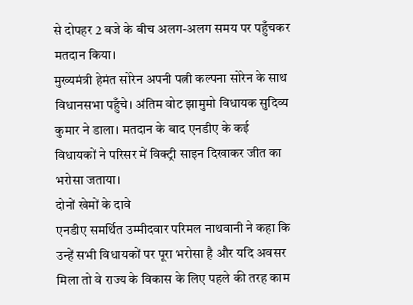से दोपहर 2 बजे के बीच अलग-अलग समय पर पहुँचकर मतदान किया।
मुख्यमंत्री हेमंत सोरेन अपनी पत्नी कल्पना सोरेन के साथ विधानसभा पहुँचे। अंतिम वोट झामुमो विधायक सुदिव्य कुमार ने डाला। मतदान के बाद एनडीए के कई विधायकों ने परिसर में विक्ट्री साइन दिखाकर जीत का भरोसा जताया।
दोनों खेमों के दावे
एनडीए समर्थित उम्मीदवार परिमल नाथवानी ने कहा कि उन्हें सभी विधायकों पर पूरा भरोसा है और यदि अवसर मिला तो वे राज्य के विकास के लिए पहले की तरह काम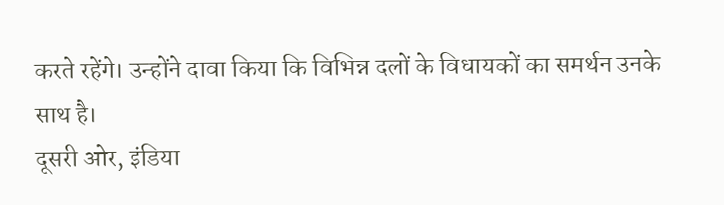करते रहेंगे। उन्होंने दावा किया कि विभिन्न दलों के विधायकों का समर्थन उनके साथ है।
दूसरी ओर, इंडिया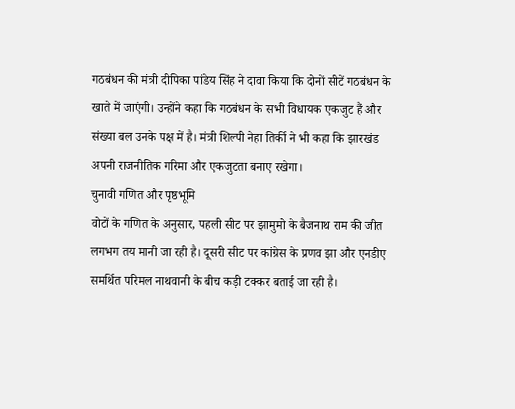गठबंधन की मंत्री दीपिका पांडेय सिंह ने दावा किया कि दोनों सीटें गठबंधन के खाते में जाएंगी। उन्होंने कहा कि गठबंधन के सभी विधायक एकजुट हैं और संख्या बल उनके पक्ष में है। मंत्री शिल्पी नेहा तिर्की ने भी कहा कि झारखंड अपनी राजनीतिक गरिमा और एकजुटता बनाए रखेगा।
चुनावी गणित और पृष्ठभूमि
वोटों के गणित के अनुसार, पहली सीट पर झामुमो के बैजनाथ राम की जीत लगभग तय मानी जा रही है। दूसरी सीट पर कांग्रेस के प्रणव झा और एनडीए समर्थित परिमल नाथवानी के बीच कड़ी टक्कर बताई जा रही है।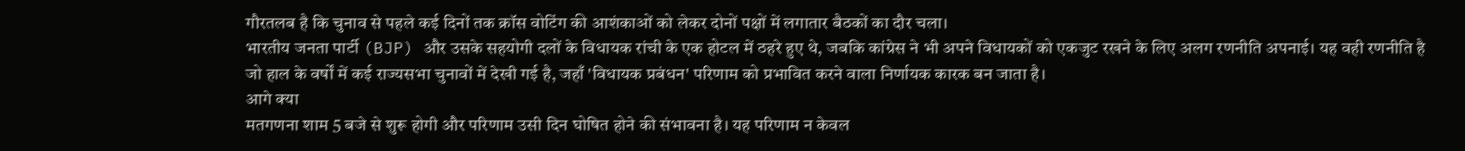गौरतलब है कि चुनाव से पहले कई दिनों तक क्रॉस वोटिंग की आशंकाओं को लेकर दोनों पक्षों में लगातार बैठकों का दौर चला।
भारतीय जनता पार्टी (BJP) और उसके सहयोगी दलों के विधायक रांची के एक होटल में ठहरे हुए थे, जबकि कांग्रेस ने भी अपने विधायकों को एकजुट रखने के लिए अलग रणनीति अपनाई। यह वही रणनीति है जो हाल के वर्षों में कई राज्यसभा चुनावों में देखी गई है, जहाँ 'विधायक प्रबंधन' परिणाम को प्रभावित करने वाला निर्णायक कारक बन जाता है।
आगे क्या
मतगणना शाम 5 बजे से शुरू होगी और परिणाम उसी दिन घोषित होने की संभावना है। यह परिणाम न केवल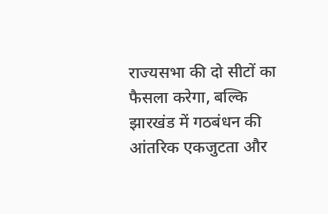राज्यसभा की दो सीटों का फैसला करेगा, बल्कि झारखंड में गठबंधन की आंतरिक एकजुटता और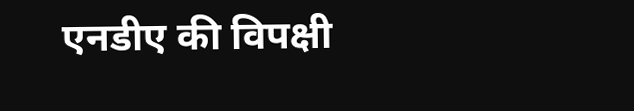एनडीए की विपक्षी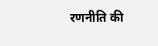रणनीति की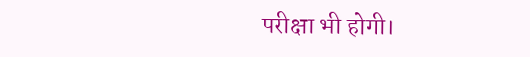परीक्षा भी होगी।